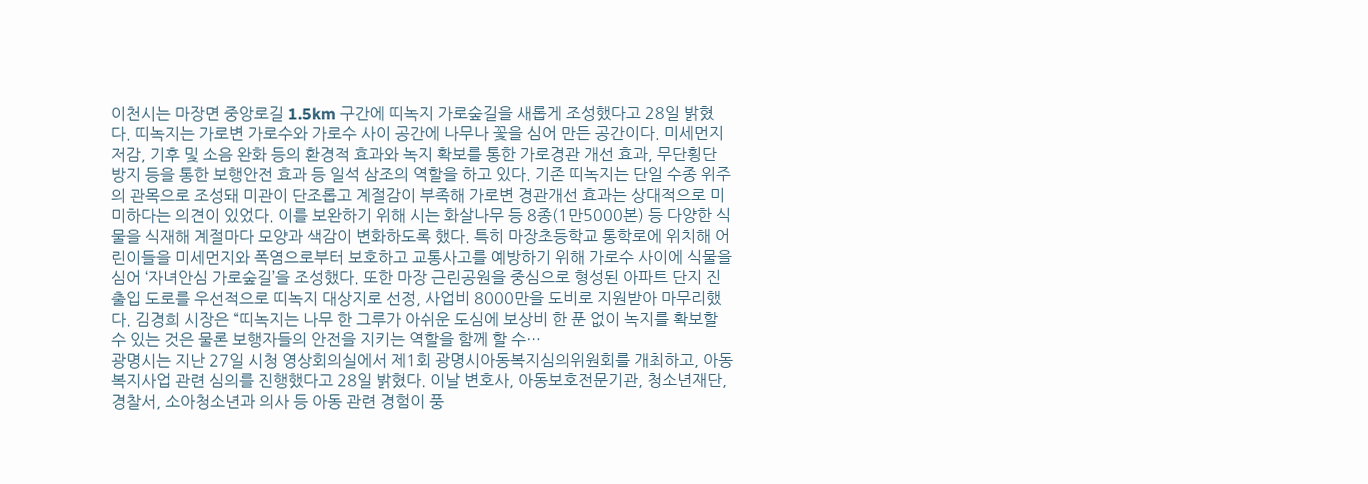이천시는 마장면 중앙로길 1.5km 구간에 띠녹지 가로숲길을 새롭게 조성했다고 28일 밝혔다. 띠녹지는 가로변 가로수와 가로수 사이 공간에 나무나 꽃을 심어 만든 공간이다. 미세먼지 저감, 기후 및 소음 완화 등의 환경적 효과와 녹지 확보를 통한 가로경관 개선 효과, 무단횡단 방지 등을 통한 보행안전 효과 등 일석 삼조의 역할을 하고 있다. 기존 띠녹지는 단일 수종 위주의 관목으로 조성돼 미관이 단조롭고 계절감이 부족해 가로변 경관개선 효과는 상대적으로 미미하다는 의견이 있었다. 이를 보완하기 위해 시는 화살나무 등 8종(1만5000본) 등 다양한 식물을 식재해 계절마다 모양과 색감이 변화하도록 했다. 특히 마장초등학교 통학로에 위치해 어린이들을 미세먼지와 폭염으로부터 보호하고 교통사고를 예방하기 위해 가로수 사이에 식물을 심어 ‘자녀안심 가로숲길’을 조성했다. 또한 마장 근린공원을 중심으로 형성된 아파트 단지 진출입 도로를 우선적으로 띠녹지 대상지로 선정, 사업비 8000만을 도비로 지원받아 마무리했다. 김경희 시장은 “띠녹지는 나무 한 그루가 아쉬운 도심에 보상비 한 푼 없이 녹지를 확보할 수 있는 것은 물론 보행자들의 안전을 지키는 역할을 함께 할 수…
광명시는 지난 27일 시청 영상회의실에서 제1회 광명시아동복지심의위원회를 개최하고, 아동 복지사업 관련 심의를 진행했다고 28일 밝혔다. 이날 변호사, 아동보호전문기관, 청소년재단, 경찰서, 소아청소년과 의사 등 아동 관련 경험이 풍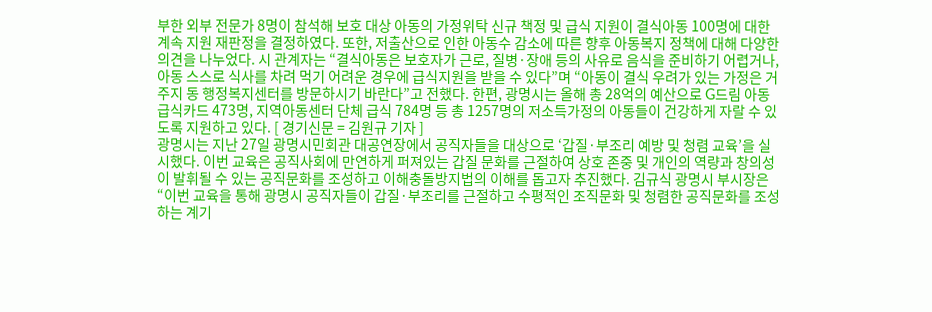부한 외부 전문가 8명이 참석해 보호 대상 아동의 가정위탁 신규 책정 및 급식 지원이 결식아동 100명에 대한 계속 지원 재판정을 결정하였다. 또한, 저출산으로 인한 아동수 감소에 따른 향후 아동복지 정책에 대해 다양한 의견을 나누었다. 시 관계자는 “결식아동은 보호자가 근로, 질병·장애 등의 사유로 음식을 준비하기 어렵거나, 아동 스스로 식사를 차려 먹기 어려운 경우에 급식지원을 받을 수 있다”며 “아동이 결식 우려가 있는 가정은 거주지 동 행정복지센터를 방문하시기 바란다”고 전했다. 한편, 광명시는 올해 총 28억의 예산으로 G드림 아동급식카드 473명, 지역아동센터 단체 급식 784명 등 총 1257명의 저소득가정의 아동들이 건강하게 자랄 수 있도록 지원하고 있다. [ 경기신문 = 김원규 기자 ]
광명시는 지난 27일 광명시민회관 대공연장에서 공직자들을 대상으로 ‘갑질·부조리 예방 및 청렴 교육’을 실시했다. 이번 교육은 공직사회에 만연하게 퍼져있는 갑질 문화를 근절하여 상호 존중 및 개인의 역량과 창의성이 발휘될 수 있는 공직문화를 조성하고 이해충돌방지법의 이해를 돕고자 추진했다. 김규식 광명시 부시장은 “이번 교육을 통해 광명시 공직자들이 갑질·부조리를 근절하고 수평적인 조직문화 및 청렴한 공직문화를 조성하는 계기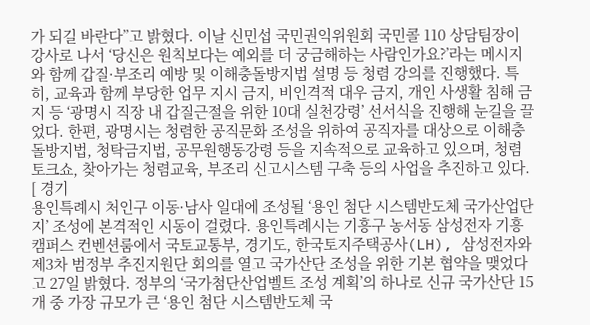가 되길 바란다”고 밝혔다. 이날 신민섭 국민권익위원회 국민콜 110 상담팀장이 강사로 나서 ‘당신은 원칙보다는 예외를 더 궁금해하는 사람인가요?’라는 메시지와 함께 갑질·부조리 예방 및 이해충돌방지법 설명 등 청렴 강의를 진행했다. 특히, 교육과 함께 부당한 업무 지시 금지, 비인격적 대우 금지, 개인 사생활 침해 금지 등 ‘광명시 직장 내 갑질근절을 위한 10대 실천강령’ 선서식을 진행해 눈길을 끌었다. 한편, 광명시는 청렴한 공직문화 조성을 위하여 공직자를 대상으로 이해충돌방지법, 청탁금지법, 공무원행동강령 등을 지속적으로 교육하고 있으며, 청렴 토크쇼, 찾아가는 청렴교육, 부조리 신고시스템 구축 등의 사업을 추진하고 있다. [ 경기
용인특례시 처인구 이동·남사 일대에 조성될 ‘용인 첨단 시스템반도체 국가산업단지’ 조성에 본격적인 시동이 걸렸다. 용인특례시는 기흥구 농서동 삼성전자 기흥캠퍼스 컨벤션룸에서 국토교통부, 경기도, 한국토지주택공사(LH), 삼성전자와 제3차 범정부 추진지원단 회의를 열고 국가산단 조성을 위한 기본 협약을 맺었다고 27일 밝혔다. 정부의 ‘국가첨단산업벨트 조성 계획’의 하나로 신규 국가산단 15개 중 가장 규모가 큰 ‘용인 첨단 시스템반도체 국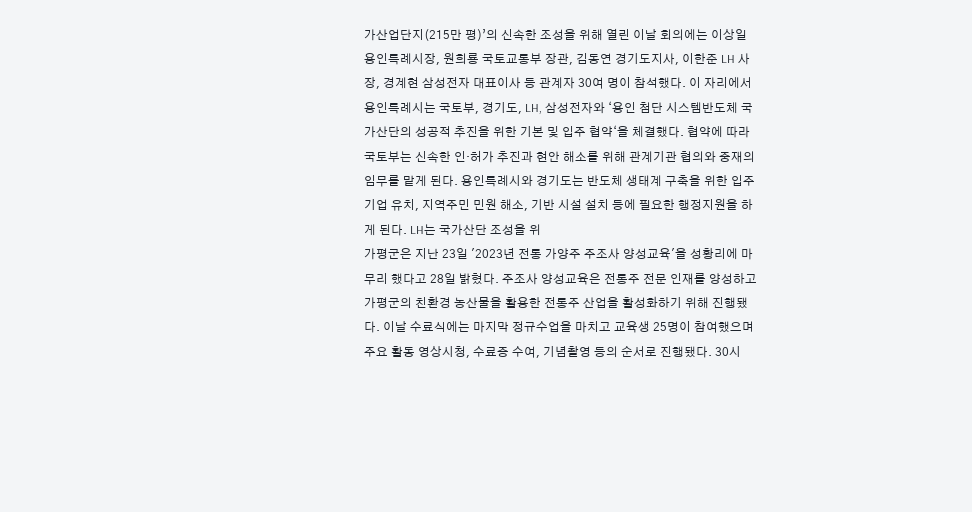가산업단지(215만 평)’의 신속한 조성을 위해 열린 이날 회의에는 이상일 용인특례시장, 원희룡 국토교통부 장관, 김동연 경기도지사, 이한준 LH 사장, 경계현 삼성전자 대표이사 등 관계자 30여 명이 참석했다. 이 자리에서 용인특례시는 국토부, 경기도, LH, 삼성전자와 ‘용인 첨단 시스템반도체 국가산단의 성공적 추진을 위한 기본 및 입주 협약‘을 체결했다. 협약에 따라 국토부는 신속한 인·허가 추진과 현안 해소를 위해 관계기관 협의와 중재의 임무를 맡게 된다. 용인특례시와 경기도는 반도체 생태계 구축을 위한 입주기업 유치, 지역주민 민원 해소, 기반 시설 설치 등에 필요한 행정지원을 하게 된다. LH는 국가산단 조성을 위
가평군은 지난 23일 '2023년 전통 가양주 주조사 양성교육'을 성황리에 마무리 했다고 28일 밝혔다. 주조사 양성교육은 전통주 전문 인재를 양성하고 가평군의 친환경 농산물을 활용한 전통주 산업을 활성화하기 위해 진행됐다. 이날 수료식에는 마지막 정규수업을 마치고 교육생 25명이 참여했으며 주요 활동 영상시청, 수료증 수여, 기념촬영 등의 순서로 진행됐다. 30시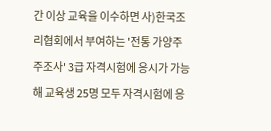간 이상 교육을 이수하면 사)한국조리협회에서 부여하는 '전통 가양주 주조사' 3급 자격시험에 응시가 가능해 교육생 25명 모두 자격시험에 응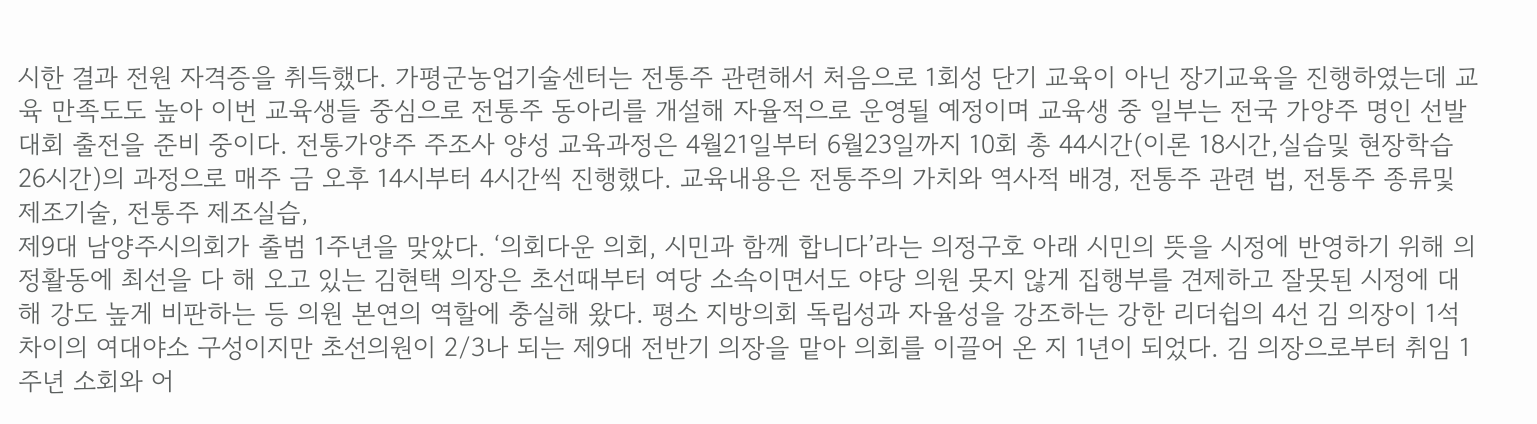시한 결과 전원 자격증을 취득했다. 가평군농업기술센터는 전통주 관련해서 처음으로 1회성 단기 교육이 아닌 장기교육을 진행하였는데 교육 만족도도 높아 이번 교육생들 중심으로 전통주 동아리를 개설해 자율적으로 운영될 예정이며 교육생 중 일부는 전국 가양주 명인 선발대회 출전을 준비 중이다. 전통가양주 주조사 양성 교육과정은 4월21일부터 6월23일까지 10회 총 44시간(이론 18시간,실습및 현장학습 26시간)의 과정으로 매주 금 오후 14시부터 4시간씩 진행했다. 교육내용은 전통주의 가치와 역사적 배경, 전통주 관련 법, 전통주 종류및 제조기술, 전통주 제조실습,
제9대 남양주시의회가 출범 1주년을 맞았다. ‘의회다운 의회, 시민과 함께 합니다’라는 의정구호 아래 시민의 뜻을 시정에 반영하기 위해 의정활동에 최선을 다 해 오고 있는 김현택 의장은 초선때부터 여당 소속이면서도 야당 의원 못지 않게 집행부를 견제하고 잘못된 시정에 대해 강도 높게 비판하는 등 의원 본연의 역할에 충실해 왔다. 평소 지방의회 독립성과 자율성을 강조하는 강한 리더쉽의 4선 김 의장이 1석 차이의 여대야소 구성이지만 초선의원이 2/3나 되는 제9대 전반기 의장을 맡아 의회를 이끌어 온 지 1년이 되었다. 김 의장으로부터 취임 1주년 소회와 어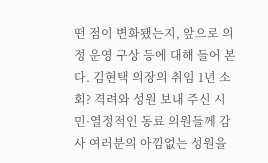떤 점이 변화됐는지, 앞으로 의정 운영 구상 등에 대해 들어 본다. 김현택 의장의 취임 1년 소회? 격려와 성원 보내 주신 시민·열정적인 동료 의원들께 감사 여러분의 아낌없는 성원을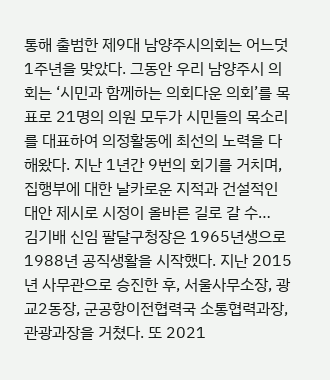통해 출범한 제9대 남양주시의회는 어느덧 1주년을 맞았다. 그동안 우리 남양주시 의회는 ‘시민과 함께하는 의회다운 의회’를 목표로 21명의 의원 모두가 시민들의 목소리를 대표하여 의정활동에 최선의 노력을 다해왔다. 지난 1년간 9번의 회기를 거치며, 집행부에 대한 날카로운 지적과 건설적인 대안 제시로 시정이 올바른 길로 갈 수…
김기배 신임 팔달구청장은 1965년생으로 1988년 공직생활을 시작했다. 지난 2015년 사무관으로 승진한 후, 서울사무소장, 광교2동장, 군공항이전협력국 소통협력과장, 관광과장을 거쳤다. 또 2021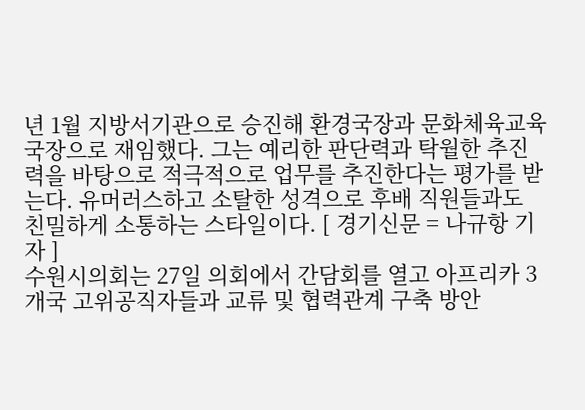년 1월 지방서기관으로 승진해 환경국장과 문화체육교육국장으로 재임했다. 그는 예리한 판단력과 탁월한 추진력을 바탕으로 적극적으로 업무를 추진한다는 평가를 받는다. 유머러스하고 소탈한 성격으로 후배 직원들과도 친밀하게 소통하는 스타일이다. [ 경기신문 = 나규항 기자 ]
수원시의회는 27일 의회에서 간담회를 열고 아프리카 3개국 고위공직자들과 교류 및 협력관계 구축 방안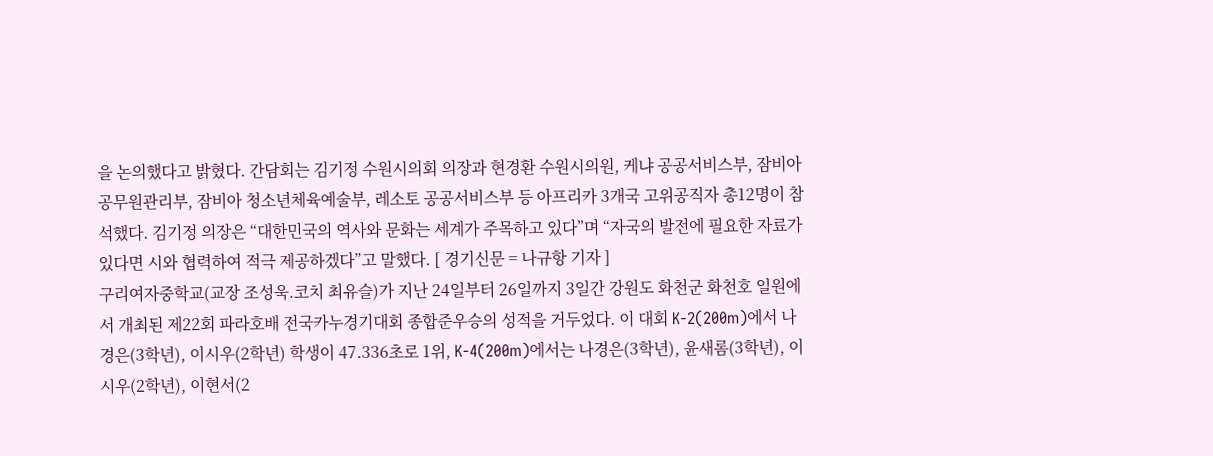을 논의했다고 밝혔다. 간담회는 김기정 수원시의회 의장과 현경환 수원시의원, 케냐 공공서비스부, 잠비아 공무원관리부, 잠비아 청소년체육예술부, 레소토 공공서비스부 등 아프리카 3개국 고위공직자 총12명이 참석했다. 김기정 의장은 “대한민국의 역사와 문화는 세계가 주목하고 있다”며 “자국의 발전에 필요한 자료가 있다면 시와 협력하여 적극 제공하겠다”고 말했다. [ 경기신문 = 나규항 기자 ]
구리여자중학교(교장 조성욱.코치 최유슬)가 지난 24일부터 26일까지 3일간 강원도 화천군 화천호 일원에서 개최된 제22회 파라호배 전국카누경기대회 종합준우승의 성적을 거두었다. 이 대회 K-2(200m)에서 나경은(3학년), 이시우(2학년) 학생이 47.336초로 1위, K-4(200m)에서는 나경은(3학년), 윤새롬(3학년), 이시우(2학년), 이현서(2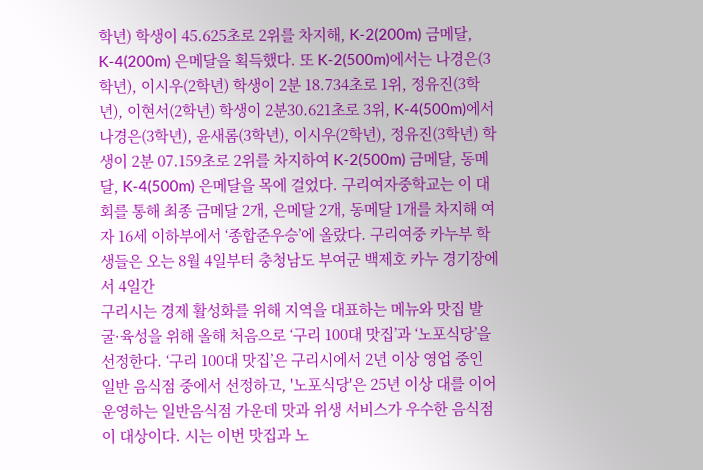학년) 학생이 45.625초로 2위를 차지해, K-2(200m) 금메달, K-4(200m) 은메달을 획득했다. 또 K-2(500m)에서는 나경은(3학년), 이시우(2학년) 학생이 2분 18.734초로 1위, 정유진(3학년), 이현서(2학년) 학생이 2분30.621초로 3위, K-4(500m)에서 나경은(3학년), 윤새롬(3학년), 이시우(2학년), 정유진(3학년) 학생이 2분 07.159초로 2위를 차지하여 K-2(500m) 금메달, 동메달, K-4(500m) 은메달을 목에 걸었다. 구리여자중학교는 이 대회를 통해 최종 금메달 2개, 은메달 2개, 동메달 1개를 차지해 여자 16세 이하부에서 ‘종합준우승’에 올랐다. 구리여중 카누부 학생들은 오는 8월 4일부터 충청남도 부여군 백제호 카누 경기장에서 4일간
구리시는 경제 활성화를 위해 지역을 대표하는 메뉴와 맛집 발굴·육성을 위해 올해 처음으로 ‘구리 100대 맛집’과 ‘노포식당’을 선정한다. ‘구리 100대 맛집’은 구리시에서 2년 이상 영업 중인 일반 음식점 중에서 선정하고, '노포식당'은 25년 이상 대를 이어 운영하는 일반음식점 가운데 맛과 위생 서비스가 우수한 음식점이 대상이다. 시는 이번 맛집과 노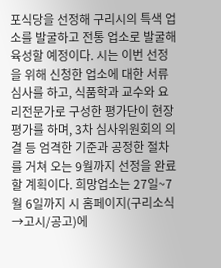포식당을 선정해 구리시의 특색 업소를 발굴하고 전통 업소로 발굴해 육성할 예정이다. 시는 이번 선정을 위해 신청한 업소에 대한 서류 심사를 하고, 식품학과 교수와 요리전문가로 구성한 평가단이 현장평가를 하며, 3차 심사위원회의 의결 등 엄격한 기준과 공정한 절차를 거쳐 오는 9월까지 선정을 완료할 계획이다. 희망업소는 27일~7월 6일까지 시 홈페이지(구리소식→고시/공고)에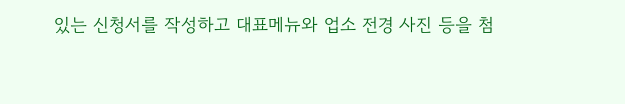있는 신청서를 작성하고 대표메뉴와 업소 전경 사진 등을 첨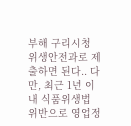부해 구리시청 위생안전과로 제출하면 된다.. 다만, 최근 1년 이내 식품위생법 위반으로 영업정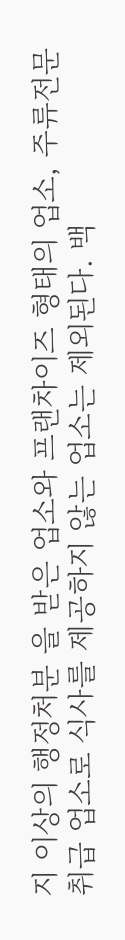지 이상의 행정처분 을 받은 업소와 프랜차이즈 형태의 업소, 주류전문 취급 업소로 식사를 제공하지 않는 업소는 제외된다. 백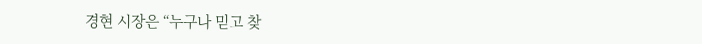경현 시장은 “누구나 믿고 찾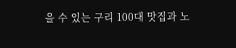을 수 있는 구리 100대 맛집과 노